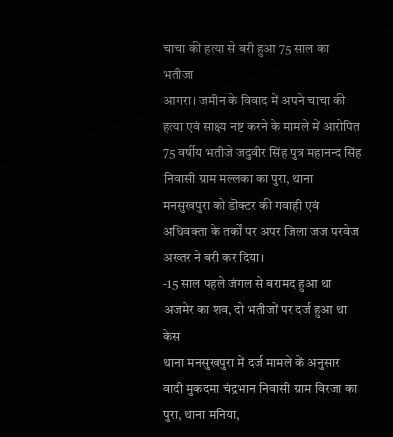चाचा की हत्या से बरी हुआ 75 साल का भतीजा
आगरा। जमीन के विवाद में अपने चाचा की हत्या एवं साक्ष्य नष्ट करने के मामले में आरोपित 75 वर्षीय भतीजे जदुवीर सिंह पुत्र महानन्द सिंह निवासी ग्राम मल्लका का पुरा, थाना मनसुखपुरा को डॊक्टर की गवाही एवं अधिवक्ता के तर्कों पर अपर जिला जज परवेज अख्तर ने बरी कर दिया।
-15 साल पहले जंगल से बरामद हुआ था अजमेर का शव, दो भतीजों पर दर्ज हुआ था केस
थाना मनसुखपुरा में दर्ज मामले कें अनुसार वादी मुकदमा चंद्रभान निवासी ग्राम विरजा का पुरा, थाना मनिया,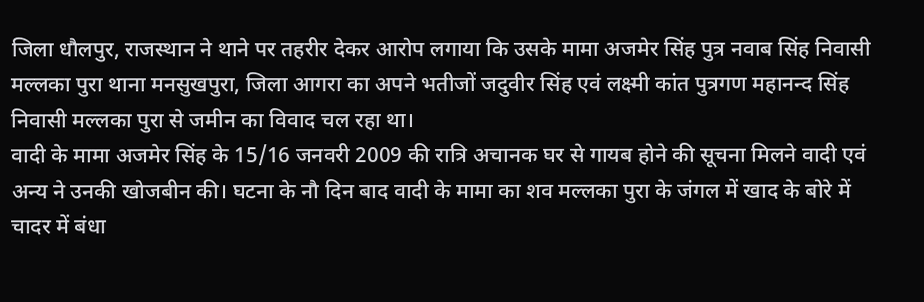जिला धौलपुर, राजस्थान ने थाने पर तहरीर देकर आरोप लगाया कि उसके मामा अजमेर सिंह पुत्र नवाब सिंह निवासी मल्लका पुरा थाना मनसुखपुरा, जिला आगरा का अपने भतीजों जदुवीर सिंह एवं लक्ष्मी कांत पुत्रगण महानन्द सिंह निवासी मल्लका पुरा से जमीन का विवाद चल रहा था।
वादी के मामा अजमेर सिंह के 15/16 जनवरी 2009 की रात्रि अचानक घर से गायब होने की सूचना मिलने वादी एवं अन्य ने उनकी खोजबीन की। घटना के नौ दिन बाद वादी के मामा का शव मल्लका पुरा के जंगल में खाद के बोरे में चादर में बंधा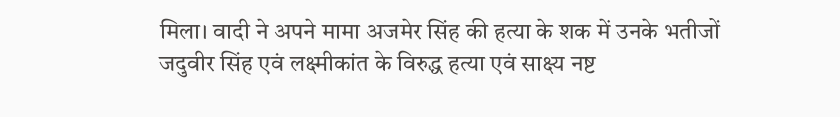मिला। वादी ने अपने मामा अजमेर सिंह की हत्या के शक में उनके भतीजों जदुवीर सिंह एवं लक्ष्मीकांत के विरुद्ध हत्या एवं साक्ष्य नष्ट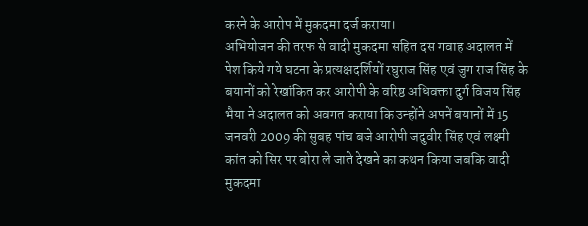करने के आरोप में मुकदमा दर्ज कराया।
अभियोजन की तरफ से वादी मुकदमा सहित दस गवाह अदालत में पेश किये गये घटना के प्रत्यक्षदर्शियों रघुराज सिंह एवं जुग राज सिंह के बयानों को रेखांकित कर आरोपी के वरिष्ठ अधिवक्ता दुर्ग विजय सिंह भैया ने अदालत को अवगत कराया कि उन्होंने अपनें बयानों में 15 जनवरी 2009 की सुबह पांच बजे आरोपी जदुवीर सिंह एवं लक्ष्मी कांत को सिर पर बोरा ले जाते देखने का कथन किया जबकि वादी मुकदमा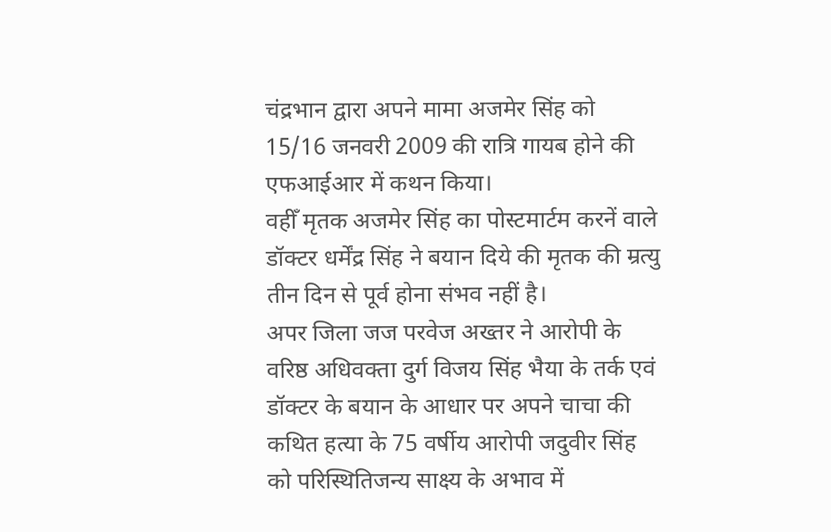चंद्रभान द्वारा अपने मामा अजमेर सिंह को 15/16 जनवरी 2009 की रात्रि गायब होने की एफआईआर में कथन किया।
वहीँ मृतक अजमेर सिंह का पोस्टमार्टम करनें वाले डॉक्टर धर्मेंद्र सिंह ने बयान दिये की मृतक की म्रत्यु तीन दिन से पूर्व होना संभव नहीं है।
अपर जिला जज परवेज अख्तर ने आरोपी के वरिष्ठ अधिवक्ता दुर्ग विजय सिंह भैया के तर्क एवं डॉक्टर के बयान के आधार पर अपने चाचा की कथित हत्या के 75 वर्षीय आरोपी जदुवीर सिंह को परिस्थितिजन्य साक्ष्य के अभाव में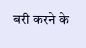बरी करने के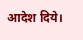आदेश दिये।